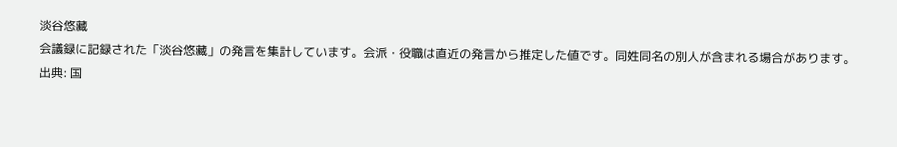淡谷悠藏
会議録に記録された「淡谷悠藏」の発言を集計しています。会派・役職は直近の発言から推定した値です。同姓同名の別人が含まれる場合があります。
出典: 国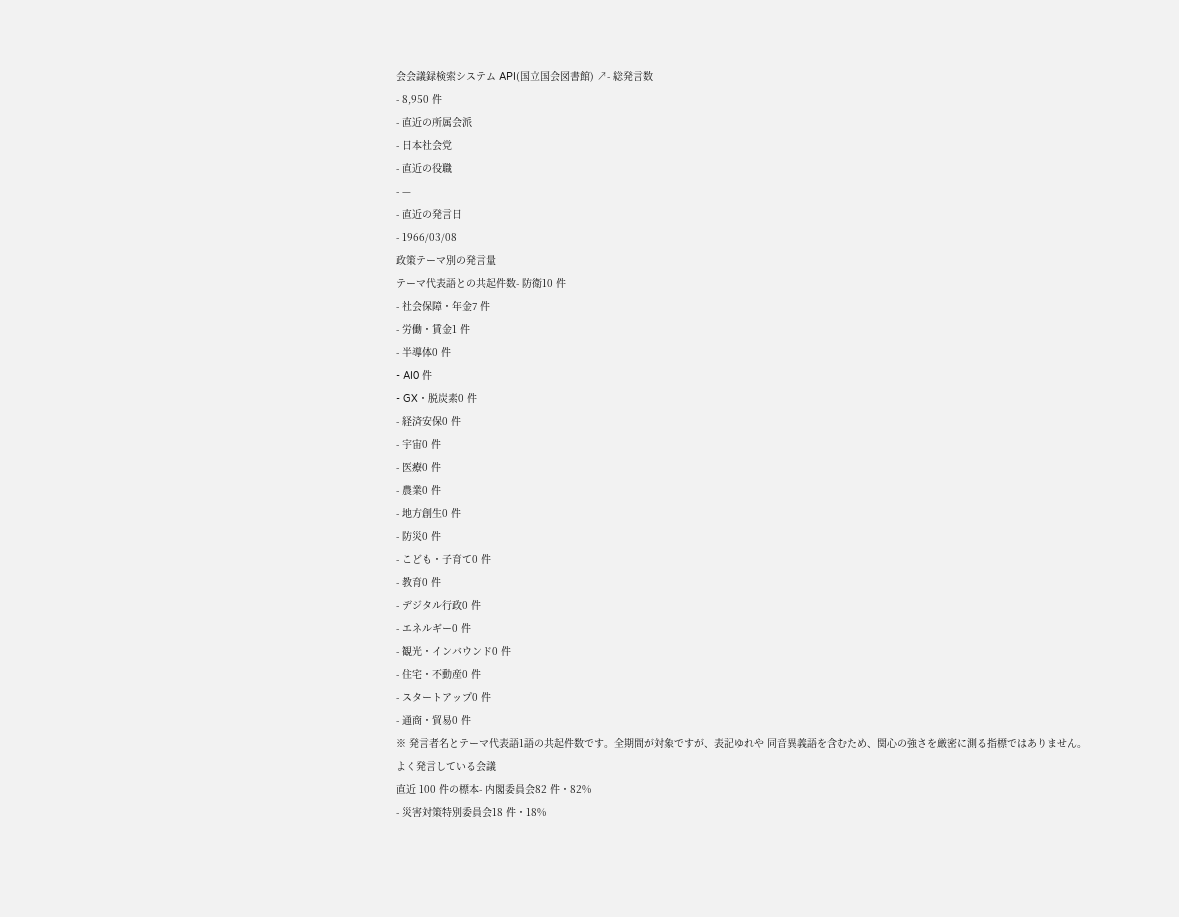会会議録検索システム API(国立国会図書館) ↗- 総発言数
- 8,950 件
- 直近の所属会派
- 日本社会党
- 直近の役職
- —
- 直近の発言日
- 1966/03/08
政策テーマ別の発言量
テーマ代表語との共起件数- 防衛10 件
- 社会保障・年金7 件
- 労働・賃金1 件
- 半導体0 件
- AI0 件
- GX・脱炭素0 件
- 経済安保0 件
- 宇宙0 件
- 医療0 件
- 農業0 件
- 地方創生0 件
- 防災0 件
- こども・子育て0 件
- 教育0 件
- デジタル行政0 件
- エネルギー0 件
- 観光・インバウンド0 件
- 住宅・不動産0 件
- スタートアップ0 件
- 通商・貿易0 件
※ 発言者名とテーマ代表語1語の共起件数です。全期間が対象ですが、表記ゆれや 同音異義語を含むため、関心の強さを厳密に測る指標ではありません。
よく発言している会議
直近 100 件の標本- 内閣委員会82 件・82%
- 災害対策特別委員会18 件・18%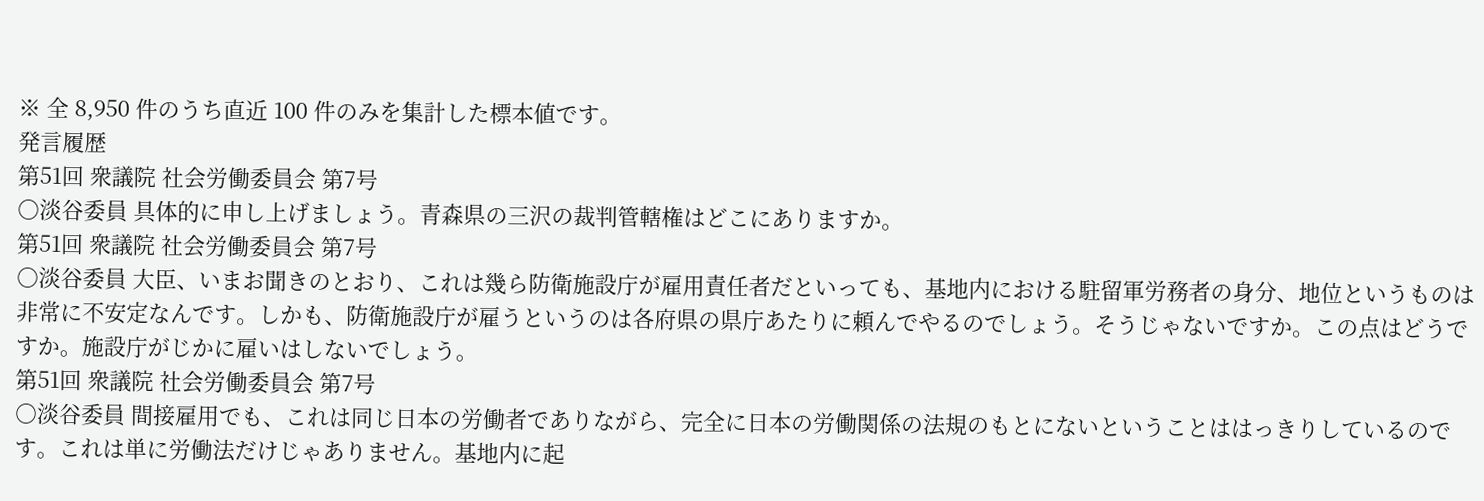※ 全 8,950 件のうち直近 100 件のみを集計した標本値です。
発言履歴
第51回 衆議院 社会労働委員会 第7号
○淡谷委員 具体的に申し上げましょう。青森県の三沢の裁判管轄権はどこにありますか。
第51回 衆議院 社会労働委員会 第7号
○淡谷委員 大臣、いまお聞きのとおり、これは幾ら防衛施設庁が雇用責任者だといっても、基地内における駐留軍労務者の身分、地位というものは非常に不安定なんです。しかも、防衛施設庁が雇うというのは各府県の県庁あたりに頼んでやるのでしょう。そうじゃないですか。この点はどうですか。施設庁がじかに雇いはしないでしょう。
第51回 衆議院 社会労働委員会 第7号
○淡谷委員 間接雇用でも、これは同じ日本の労働者でありながら、完全に日本の労働関係の法規のもとにないということははっきりしているのです。これは単に労働法だけじゃありません。基地内に起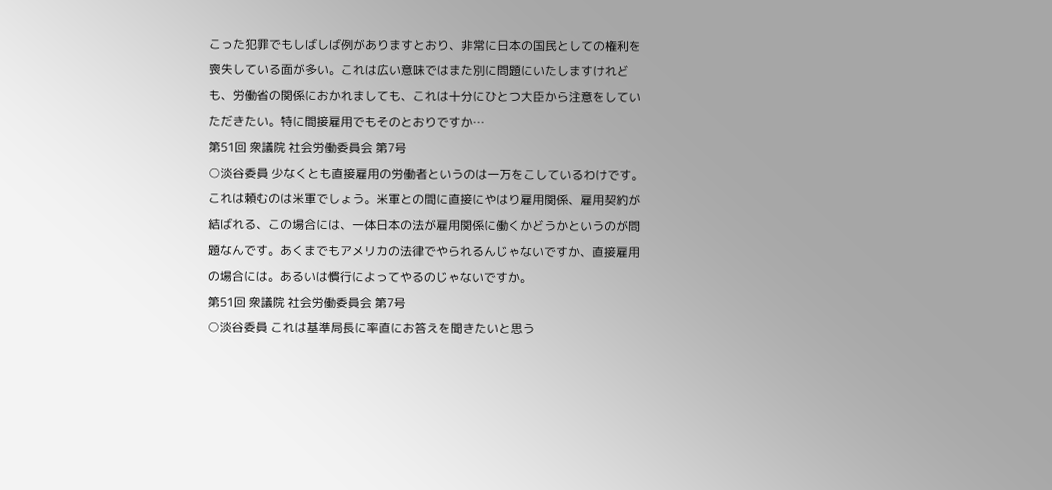こった犯罪でもしばしば例がありますとおり、非常に日本の国民としての権利を喪失している面が多い。これは広い意味ではまた別に問題にいたしますけれども、労働省の関係におかれましても、これは十分にひとつ大臣から注意をしていただきたい。特に間接雇用でもそのとおりですか…
第51回 衆議院 社会労働委員会 第7号
○淡谷委員 少なくとも直接雇用の労働者というのは一万をこしているわけです。これは頼むのは米軍でしょう。米軍との間に直接にやはり雇用関係、雇用契約が結ばれる、この場合には、一体日本の法が雇用関係に働くかどうかというのが問題なんです。あくまでもアメリカの法律でやられるんじゃないですか、直接雇用の場合には。あるいは慣行によってやるのじゃないですか。
第51回 衆議院 社会労働委員会 第7号
○淡谷委員 これは基準局長に率直にお答えを聞きたいと思う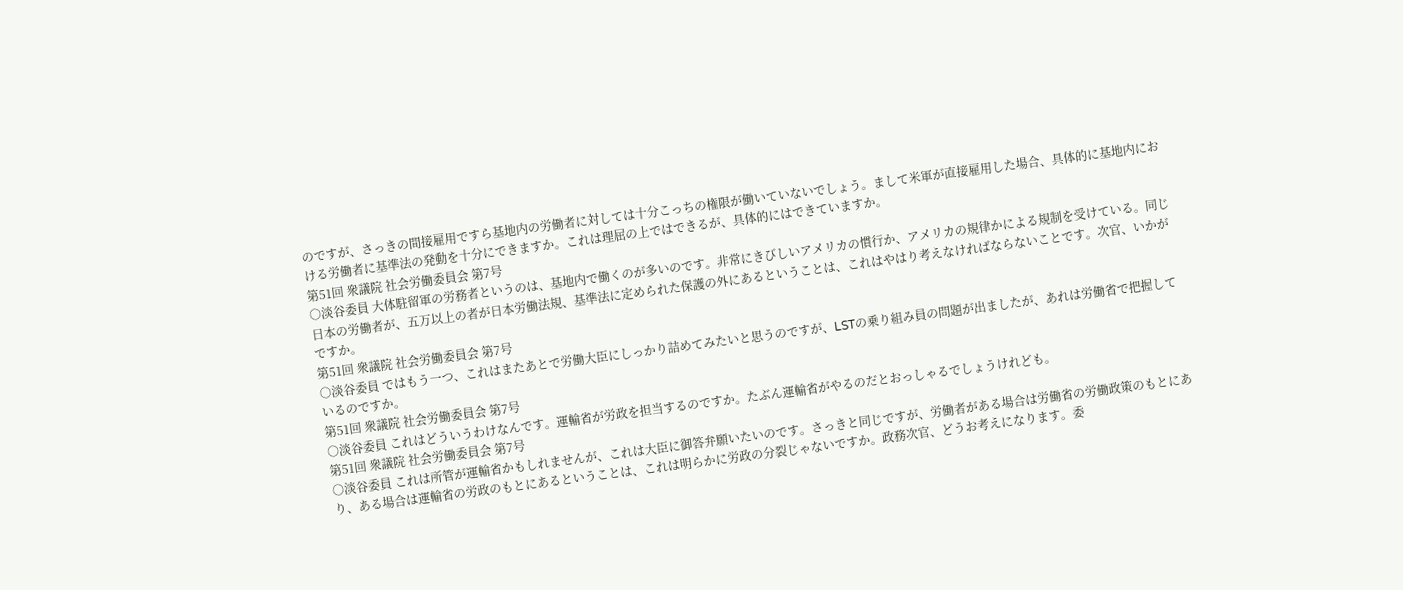のですが、さっきの間接雇用ですら基地内の労働者に対しては十分こっちの権限が働いていないでしょう。まして米軍が直接雇用した場合、具体的に基地内における労働者に基準法の発動を十分にできますか。これは理屈の上ではできるが、具体的にはできていますか。
第51回 衆議院 社会労働委員会 第7号
○淡谷委員 大体駐留軍の労務者というのは、基地内で働くのが多いのです。非常にきびしいアメリカの慣行か、アメリカの規律かによる規制を受けている。同じ日本の労働者が、五万以上の者が日本労働法規、基準法に定められた保護の外にあるということは、これはやはり考えなければならないことです。次官、いかがですか。
第51回 衆議院 社会労働委員会 第7号
○淡谷委員 ではもう一つ、これはまたあとで労働大臣にしっかり詰めてみたいと思うのですが、LSTの乗り組み員の問題が出ましたが、あれは労働省で把握しているのですか。
第51回 衆議院 社会労働委員会 第7号
○淡谷委員 これはどういうわけなんです。運輸省が労政を担当するのですか。たぶん運輸省がやるのだとおっしゃるでしょうけれども。
第51回 衆議院 社会労働委員会 第7号
○淡谷委員 これは所管が運輸省かもしれませんが、これは大臣に御答弁願いたいのです。さっきと同じですが、労働者がある場合は労働省の労働政策のもとにあり、ある場合は運輸省の労政のもとにあるということは、これは明らかに労政の分裂じゃないですか。政務次官、どうお考えになります。委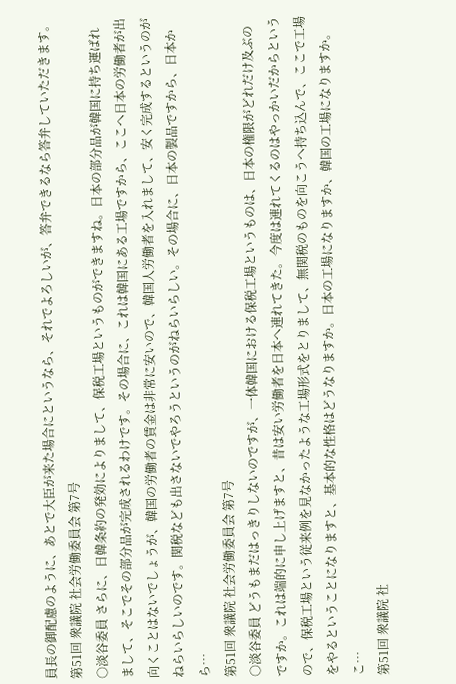員長の御配慮のように、あとで大臣が来た場合にというなら、それでよろしいが、答弁できるなら答弁していただきます。
第51回 衆議院 社会労働委員会 第7号
○淡谷委員 さらに、日韓条約の発効によりまして、保税工場というものができますね。日本の部分品が韓国に持ち運ばれまして、そこでその部分品が完成されるわけです。その場合に、これは韓国にある工場ですから、ここへ日本の労働者が出向くことはないでしょうが、韓国の労働者の賃金は非常に安いので、韓国人労働者を入れまして、安く完成するというのがねらいらしいのです。関税なども出さないでやろうというのがねらいらしい。その場合に、日本の製品ですから、日本から…
第51回 衆議院 社会労働委員会 第7号
○淡谷委員 どうもまだはっきりしないのですが、一体韓国における保税工場というものは、日本の権限がどれだけ及ぶのですか。これは端的に申し上げますと、昔は安い労働者を日本へ連れてきた。今度は連れてくるのはやっかいだからというので、保税工場という従来例を見なかったような工場形式をとりまして、無関税のものを向こうへ持ち込んで、ここで工場をやるということになりますと、基本的な性格はどうなりますか。日本の工場になりますか、韓国の工場になりますか。こ…
第51回 衆議院 社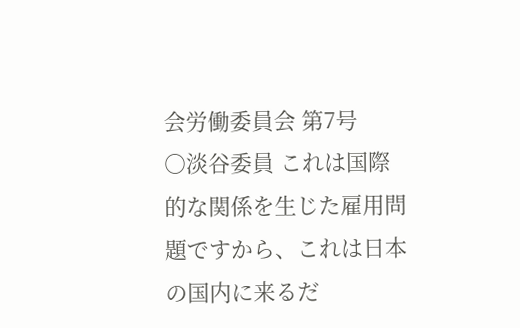会労働委員会 第7号
○淡谷委員 これは国際的な関係を生じた雇用問題ですから、これは日本の国内に来るだ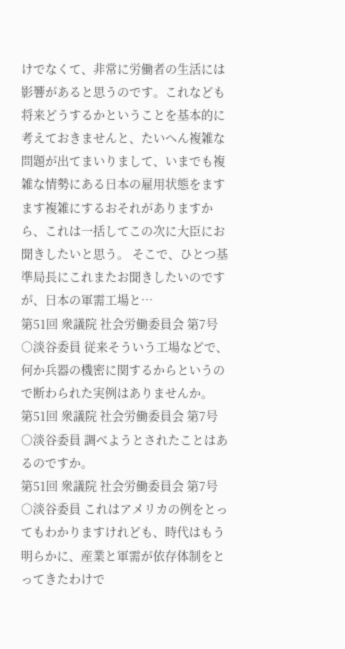けでなくて、非常に労働者の生活には影響があると思うのです。これなども将来どうするかということを基本的に考えておきませんと、たいへん複雑な問題が出てまいりまして、いまでも複雑な情勢にある日本の雇用状態をますます複雑にするおそれがありますから、これは一括してこの次に大臣にお聞きしたいと思う。 そこで、ひとつ基準局長にこれまたお聞きしたいのですが、日本の軍需工場と…
第51回 衆議院 社会労働委員会 第7号
○淡谷委員 従来そういう工場などで、何か兵器の機密に関するからというので断わられた実例はありませんか。
第51回 衆議院 社会労働委員会 第7号
○淡谷委員 調べようとされたことはあるのですか。
第51回 衆議院 社会労働委員会 第7号
○淡谷委員 これはアメリカの例をとってもわかりますけれども、時代はもう明らかに、産業と軍需が依存体制をとってきたわけで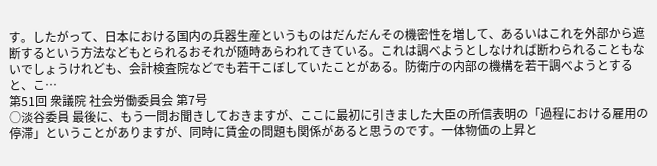す。したがって、日本における国内の兵器生産というものはだんだんその機密性を増して、あるいはこれを外部から遮断するという方法などもとられるおそれが随時あらわれてきている。これは調べようとしなければ断わられることもないでしょうけれども、会計検査院などでも若干こぼしていたことがある。防衛庁の内部の機構を若干調べようとすると、こ…
第51回 衆議院 社会労働委員会 第7号
○淡谷委員 最後に、もう一問お聞きしておきますが、ここに最初に引きました大臣の所信表明の「過程における雇用の停滞」ということがありますが、同時に賃金の問題も関係があると思うのです。一体物価の上昇と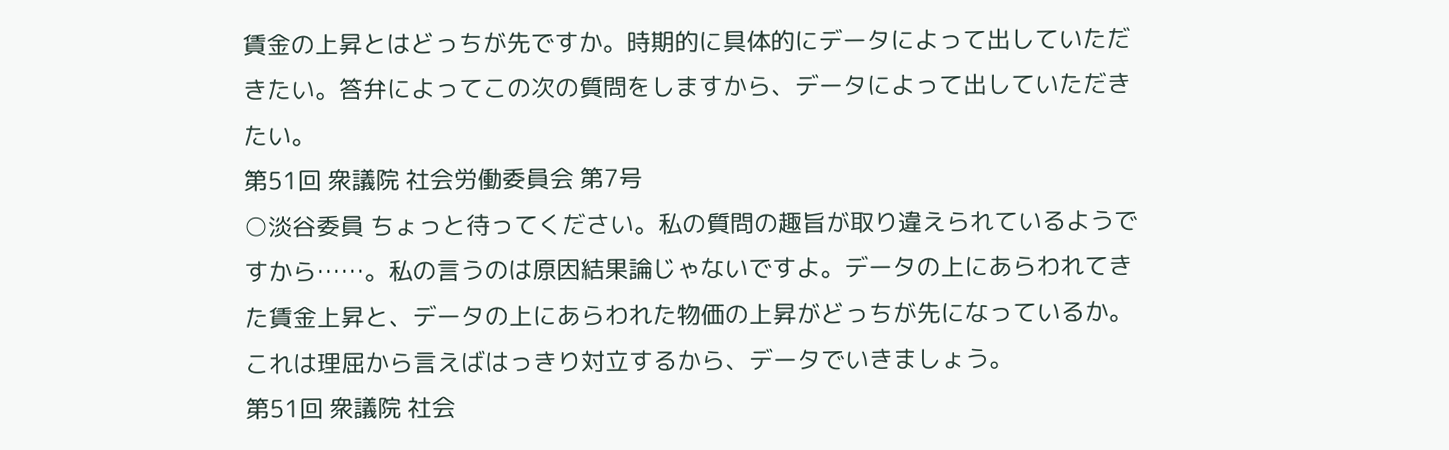賃金の上昇とはどっちが先ですか。時期的に具体的にデータによって出していただきたい。答弁によってこの次の質問をしますから、データによって出していただきたい。
第51回 衆議院 社会労働委員会 第7号
○淡谷委員 ちょっと待ってください。私の質問の趣旨が取り違えられているようですから……。私の言うのは原因結果論じゃないですよ。データの上にあらわれてきた賃金上昇と、データの上にあらわれた物価の上昇がどっちが先になっているか。これは理屈から言えばはっきり対立するから、データでいきましょう。
第51回 衆議院 社会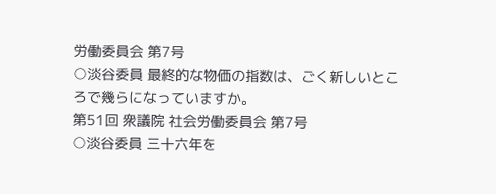労働委員会 第7号
○淡谷委員 最終的な物価の指数は、ごく新しいところで幾らになっていますか。
第51回 衆議院 社会労働委員会 第7号
○淡谷委員 三十六年を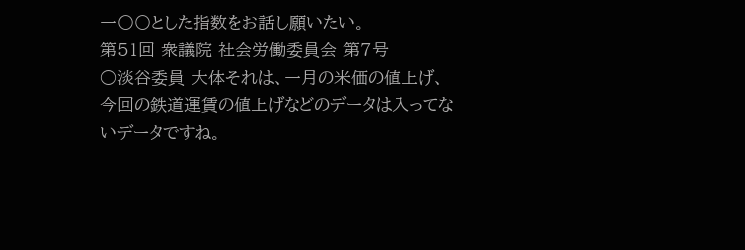一〇〇とした指数をお話し願いたい。
第51回 衆議院 社会労働委員会 第7号
○淡谷委員 大体それは、一月の米価の値上げ、今回の鉄道運賃の値上げなどのデータは入ってないデータですね。